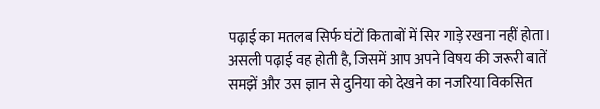पढ़ाई का मतलब सिर्फ घंटों किताबों में सिर गाड़े रखना नहीं होता। असली पढ़ाई वह होती है, जिसमें आप अपने विषय की जरूरी बातें समझें और उस ज्ञान से दुनिया को देखने का नजरिया विकसित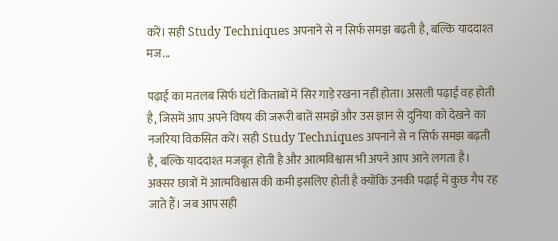करें। सही Study Techniques अपनाने से न सिर्फ समझ बढ़ती है, बल्कि याददाश्त मज...

पढ़ाई का मतलब सिर्फ घंटों किताबों में सिर गाड़े रखना नहीं होता। असली पढ़ाई वह होती है, जिसमें आप अपने विषय की जरूरी बातें समझें और उस ज्ञान से दुनिया को देखने का नजरिया विकसित करें। सही Study Techniques अपनाने से न सिर्फ समझ बढ़ती है, बल्कि याददाश्त मजबूत होती है और आत्मविश्वास भी अपने आप आने लगता है।
अक्सर छात्रों में आत्मविश्वास की कमी इसलिए होती है क्योंकि उनकी पढ़ाई में कुछ गैप रह जाते हैं। जब आप सही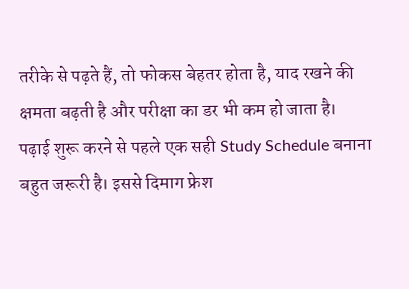तरीके से पढ़ते हैं, तो फोकस बेहतर होता है, याद रखने की क्षमता बढ़ती है और परीक्षा का डर भी कम हो जाता है।
पढ़ाई शुरू करने से पहले एक सही Study Schedule बनाना बहुत जरूरी है। इससे दिमाग फ्रेश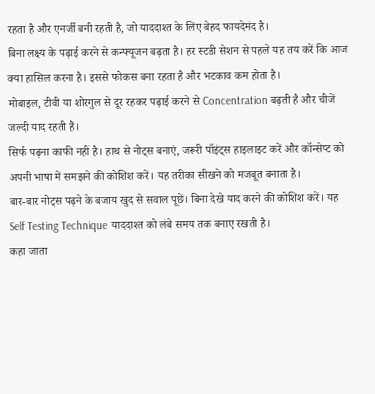रहता है और एनर्जी बनी रहती है, जो याददाश्त के लिए बेहद फायदेमंद है।
बिना लक्ष्य के पढ़ाई करने से कन्फ्यूजन बढ़ता है। हर स्टडी सेशन से पहले यह तय करें कि आज क्या हासिल करना है। इससे फोकस बना रहता है और भटकाव कम होता है।
मोबाइल, टीवी या शोरगुल से दूर रहकर पढ़ाई करने से Concentration बढ़ती है और चीजें जल्दी याद रहती हैं।
सिर्फ पढ़ना काफी नहीं है। हाथ से नोट्स बनाएं, जरूरी पॉइंट्स हाइलाइट करें और कॉन्सेप्ट को अपनी भाषा में समझने की कोशिश करें। यह तरीका सीखने को मजबूत बनाता है।
बार-बार नोट्स पढ़ने के बजाय खुद से सवाल पूछें। बिना देखे याद करने की कोशिश करें। यह Self Testing Technique याददाश्त को लंबे समय तक बनाए रखती है।
कहा जाता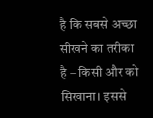है कि सबसे अच्छा सीखने का तरीका है – किसी और को सिखाना। इससे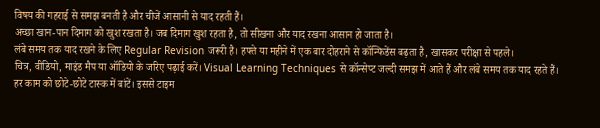विषय की गहराई से समझ बनती है और चीजें आसानी से याद रहती हैं।
अच्छा खान-पान दिमाग को खुश रखता है। जब दिमाग खुश रहता है, तो सीखना और याद रखना आसान हो जाता है।
लंबे समय तक याद रखने के लिए Regular Revision जरूरी है। हफ्ते या महीने में एक बार दोहराने से कॉन्फिडेंस बढ़ता है, खासकर परीक्षा से पहले।
चित्र, वीडियो, माइंड मैप या ऑडियो के जरिए पढ़ाई करें। Visual Learning Techniques से कॉन्सेप्ट जल्दी समझ में आते हैं और लंबे समय तक याद रहते हैं।
हर काम को छोटे-छोटे टास्क में बांटें। इससे टाइम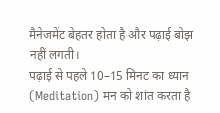मैनेजमेंट बेहतर होता है और पढ़ाई बोझ नहीं लगती।
पढ़ाई से पहले 10–15 मिनट का ध्यान (Meditation) मन को शांत करता है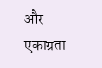और एकाग्रता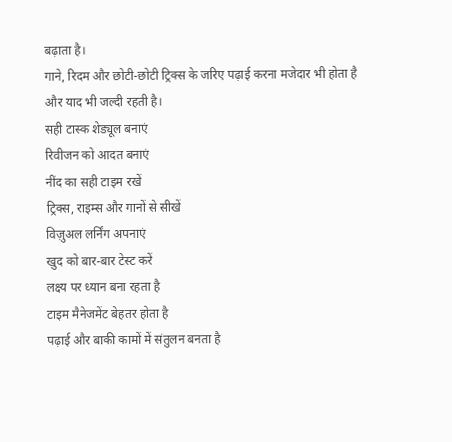बढ़ाता है।
गाने, रिदम और छोटी-छोटी ट्रिक्स के जरिए पढ़ाई करना मजेदार भी होता है और याद भी जल्दी रहती है।
सही टास्क शेड्यूल बनाएं
रिवीजन को आदत बनाएं
नींद का सही टाइम रखें
ट्रिक्स, राइम्स और गानों से सीखें
विज़ुअल लर्निंग अपनाएं
खुद को बार-बार टेस्ट करें
लक्ष्य पर ध्यान बना रहता है
टाइम मैनेजमेंट बेहतर होता है
पढ़ाई और बाकी कामों में संतुलन बनता है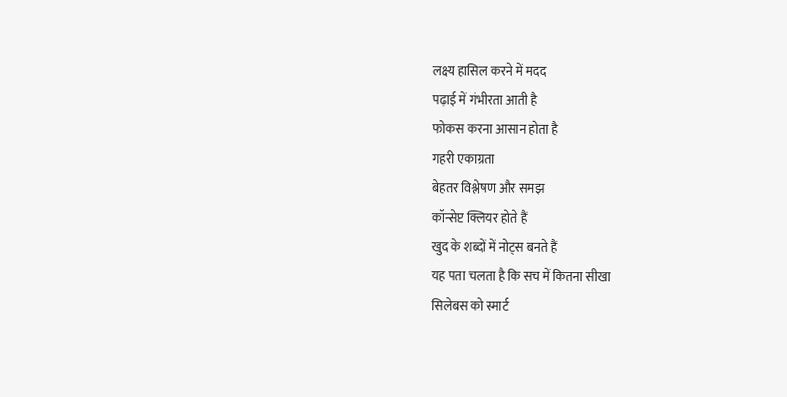लक्ष्य हासिल करने में मदद
पढ़ाई में गंभीरता आती है
फोकस करना आसान होता है
गहरी एकाग्रता
बेहतर विश्लेषण और समझ
कॉन्सेप्ट क्लियर होते हैं
खुद के शब्दों में नोट्स बनते हैं
यह पता चलता है कि सच में कितना सीखा
सिलेबस को स्मार्ट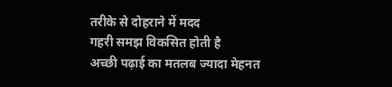तरीके से दोहराने में मदद
गहरी समझ विकसित होती है
अच्छी पढ़ाई का मतलब ज्यादा मेहनत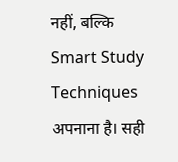नहीं, बल्कि Smart Study Techniques अपनाना है। सही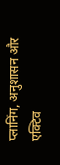प्लानिंग, अनुशासन और एक्टिव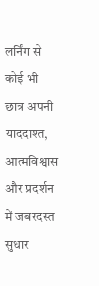लर्निंग से कोई भी छात्र अपनी याददाश्त, आत्मविश्वास और प्रदर्शन में जबरदस्त सुधार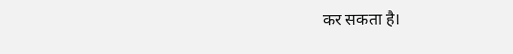कर सकता है।